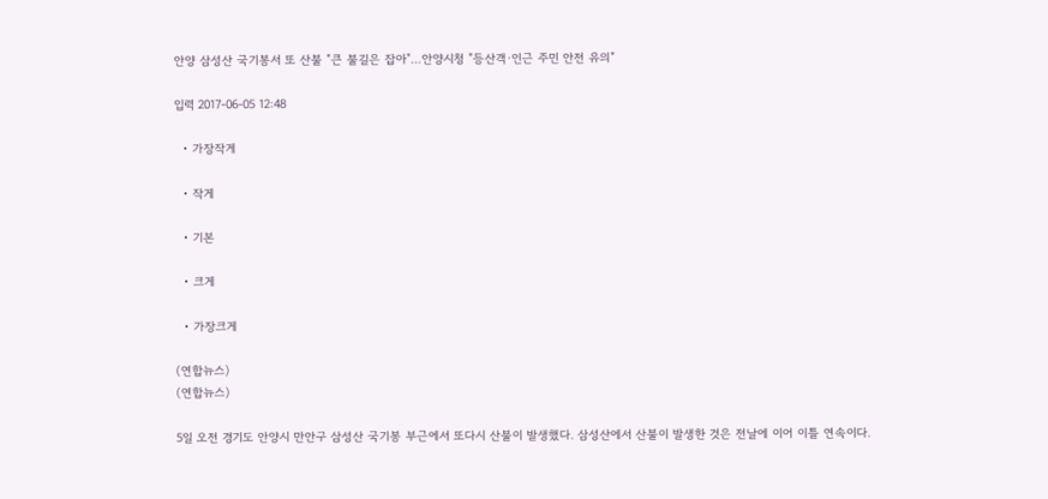안양 삼성산 국기봉서 또 산불 "큰 불길은 잡아"…안양시청 "등산객·인근 주민 안전 유의"

입력 2017-06-05 12:48

  • 가장작게

  • 작게

  • 기본

  • 크게

  • 가장크게

(연합뉴스)
(연합뉴스)

5일 오전 경기도 안양시 만안구 삼성산 국기봉 부근에서 또다시 산불이 발생했다. 삼성산에서 산불이 발생한 것은 전날에 이어 이틀 연속이다.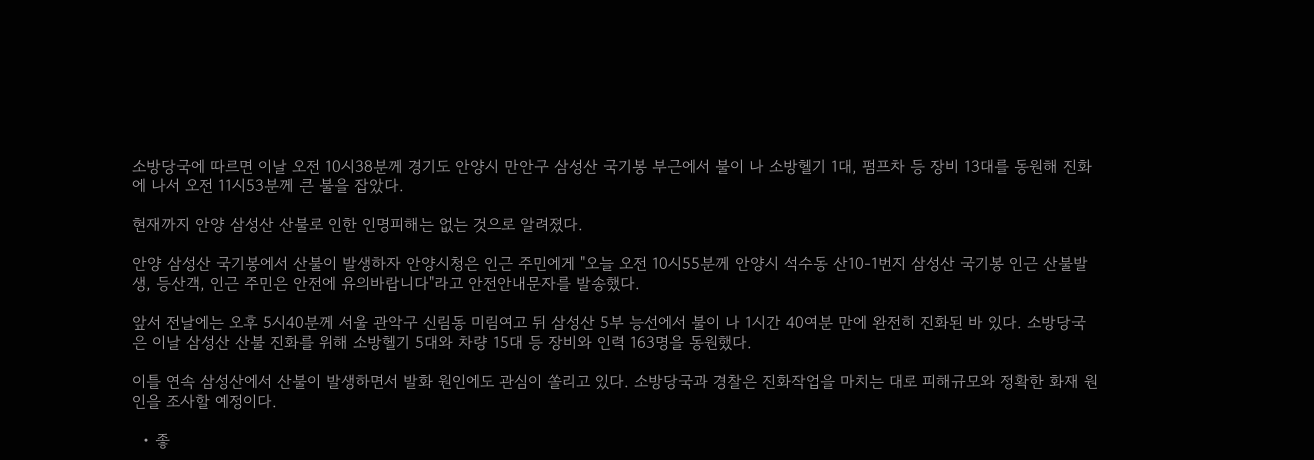소방당국에 따르면 이날 오전 10시38분께 경기도 안양시 만안구 삼성산 국기봉 부근에서 불이 나 소방헬기 1대, 펌프차 등 장비 13대를 동원해 진화에 나서 오전 11시53분께 큰 불을 잡았다.

현재까지 안양 삼성산 산불로 인한 인명피해는 없는 것으로 알려졌다.

안양 삼성산 국기봉에서 산불이 발생하자 안양시청은 인근 주민에게 "오늘 오전 10시55분께 안양시 석수동 산10-1번지 삼성산 국기봉 인근 산불발생, 등산객, 인근 주민은 안전에 유의바랍니다"라고 안전안내문자를 발송했다.

앞서 전날에는 오후 5시40분께 서울 관악구 신림동 미림여고 뒤 삼성산 5부 능선에서 불이 나 1시간 40여분 만에 완전히 진화된 바 있다. 소방당국은 이날 삼성산 산불 진화를 위해 소방헬기 5대와 차량 15대 등 장비와 인력 163명을 동원했다.

이틀 연속 삼성산에서 산불이 발생하면서 발화 원인에도 관심이 쏠리고 있다. 소방당국과 경찰은 진화작업을 마치는 대로 피해규모와 정확한 화재 원인을 조사할 예정이다.

  • 좋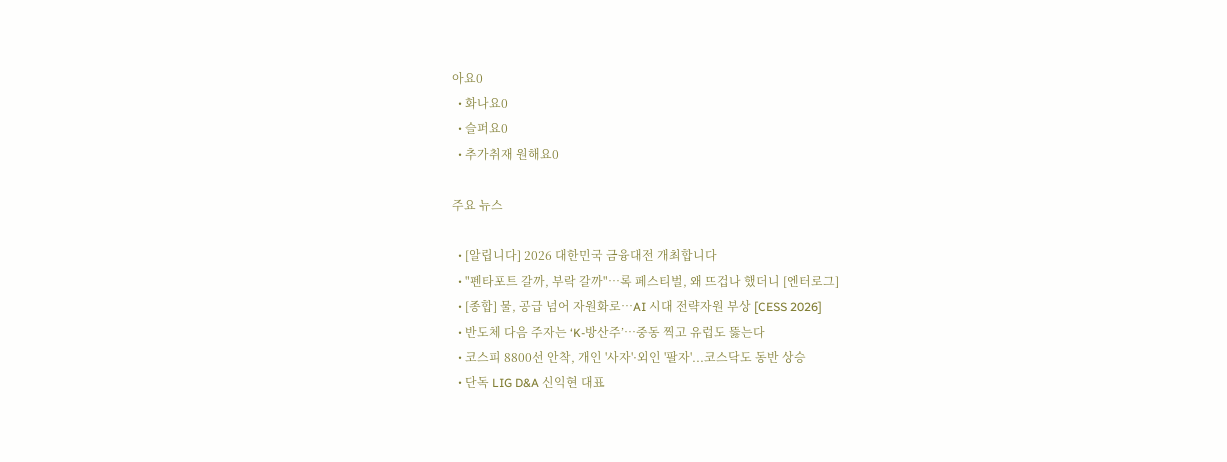아요0
  • 화나요0
  • 슬퍼요0
  • 추가취재 원해요0

주요 뉴스

  • [알립니다] 2026 대한민국 금융대전 개최합니다
  • "펜타포트 갈까, 부락 갈까"⋯록 페스티벌, 왜 뜨겁나 했더니 [엔터로그]
  • [종합] 물, 공급 넘어 자원화로…AI 시대 전략자원 부상 [CESS 2026]
  • 반도체 다음 주자는 ‘K-방산주’…중동 찍고 유럽도 뚫는다
  • 코스피 8800선 안착, 개인 '사자'·외인 '팔자'...코스닥도 동반 상승
  • 단독 LIG D&A 신익현 대표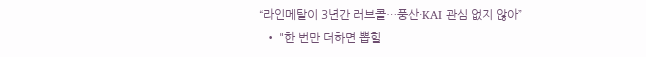“라인메탈이 3년간 러브콜…풍산·KAI 관심 없지 않아”
  • "한 번만 더하면 뽑힐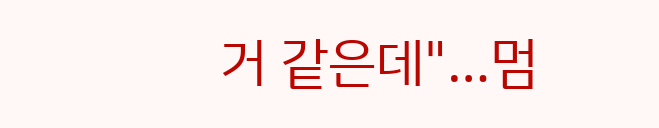거 같은데"…멈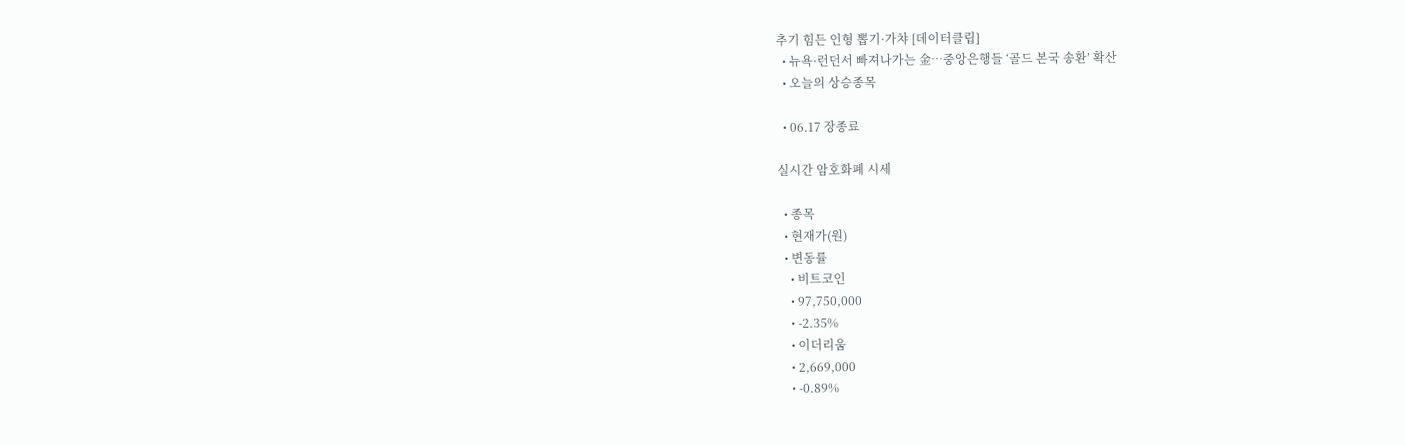추기 힘든 인형 뽑기·가챠 [데이터클립]
  • 뉴욕·런던서 빠져나가는 金…중앙은행들 ‘골드 본국 송환’ 확산
  • 오늘의 상승종목

  • 06.17 장종료

실시간 암호화폐 시세

  • 종목
  • 현재가(원)
  • 변동률
    • 비트코인
    • 97,750,000
    • -2.35%
    • 이더리움
    • 2,669,000
    • -0.89%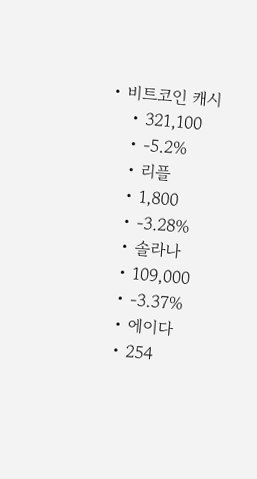• 비트코인 캐시
    • 321,100
    • -5.2%
    • 리플
    • 1,800
    • -3.28%
    • 솔라나
    • 109,000
    • -3.37%
    • 에이다
    • 254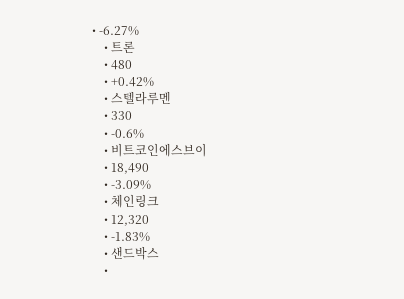• -6.27%
    • 트론
    • 480
    • +0.42%
    • 스텔라루멘
    • 330
    • -0.6%
    • 비트코인에스브이
    • 18,490
    • -3.09%
    • 체인링크
    • 12,320
    • -1.83%
    • 샌드박스
    •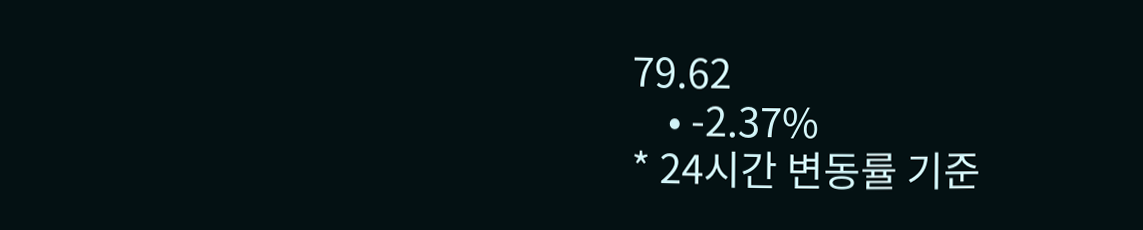79.62
    • -2.37%
* 24시간 변동률 기준